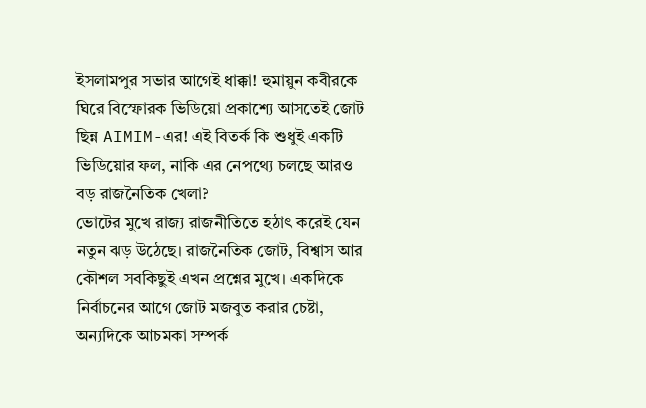ইসলামপুর সভার আগেই ধাক্কা! হুমায়ুন কবীরকে ঘিরে বিস্ফোরক ভিডিয়ো প্রকাশ্যে আসতেই জোট ছিন্ন AIMIM-এর! এই বিতর্ক কি শুধুই একটি ভিডিয়োর ফল, নাকি এর নেপথ্যে চলছে আরও বড় রাজনৈতিক খেলা?
ভোটের মুখে রাজ্য রাজনীতিতে হঠাৎ করেই যেন নতুন ঝড় উঠেছে। রাজনৈতিক জোট, বিশ্বাস আর কৌশল সবকিছুই এখন প্রশ্নের মুখে। একদিকে নির্বাচনের আগে জোট মজবুত করার চেষ্টা, অন্যদিকে আচমকা সম্পর্ক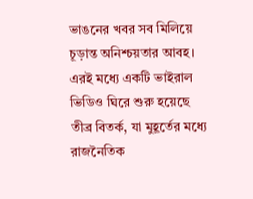ভাঙনের খবর সব মিলিয়ে চূড়ান্ত অনিশ্চয়তার আবহ। এরই মধ্যে একটি ভাইরাল ভিডিও ঘিরে শুরু হয়েছে তীব্র বিতর্ক, যা মুহূর্তের মধ্যে রাজনৈতিক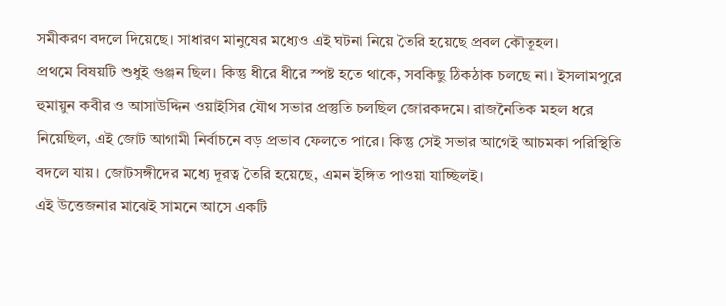সমীকরণ বদলে দিয়েছে। সাধারণ মানুষের মধ্যেও এই ঘটনা নিয়ে তৈরি হয়েছে প্রবল কৌতূহল।
প্রথমে বিষয়টি শুধুই গুঞ্জন ছিল। কিন্তু ধীরে ধীরে স্পষ্ট হতে থাকে, সবকিছু ঠিকঠাক চলছে না। ইসলামপুরে হুমায়ুন কবীর ও আসাউদ্দিন ওয়াইসির যৌথ সভার প্রস্তুতি চলছিল জোরকদমে। রাজনৈতিক মহল ধরে নিয়েছিল, এই জোট আগামী নির্বাচনে বড় প্রভাব ফেলতে পারে। কিন্তু সেই সভার আগেই আচমকা পরিস্থিতি বদলে যায়। জোটসঙ্গীদের মধ্যে দূরত্ব তৈরি হয়েছে, এমন ইঙ্গিত পাওয়া যাচ্ছিলই।
এই উত্তেজনার মাঝেই সামনে আসে একটি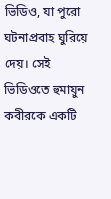ভিডিও, যা পুরো ঘটনাপ্রবাহ ঘুরিয়ে দেয়। সেই ভিডিওতে হুমায়ুন কবীরকে একটি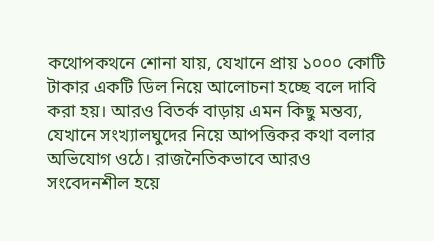কথোপকথনে শোনা যায়, যেখানে প্রায় ১০০০ কোটি টাকার একটি ডিল নিয়ে আলোচনা হচ্ছে বলে দাবি করা হয়। আরও বিতর্ক বাড়ায় এমন কিছু মন্তব্য, যেখানে সংখ্যালঘুদের নিয়ে আপত্তিকর কথা বলার অভিযোগ ওঠে। রাজনৈতিকভাবে আরও সংবেদনশীল হয়ে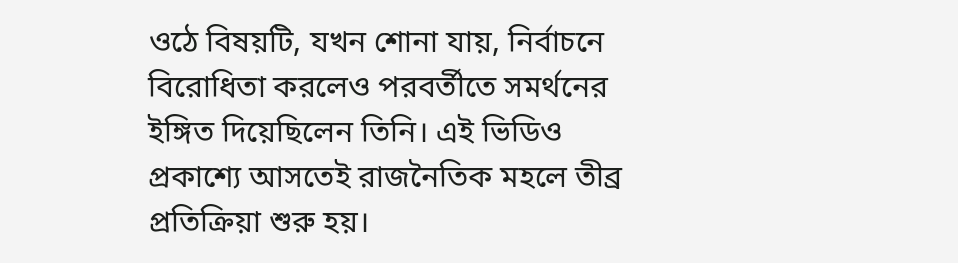ওঠে বিষয়টি, যখন শোনা যায়, নির্বাচনে বিরোধিতা করলেও পরবর্তীতে সমর্থনের ইঙ্গিত দিয়েছিলেন তিনি। এই ভিডিও প্রকাশ্যে আসতেই রাজনৈতিক মহলে তীব্র প্রতিক্রিয়া শুরু হয়।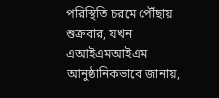পরিস্থিতি চরমে পৌঁছায় শুক্রবার, যখন এআইএমআইএম আনুষ্ঠানিকভাবে জানায়,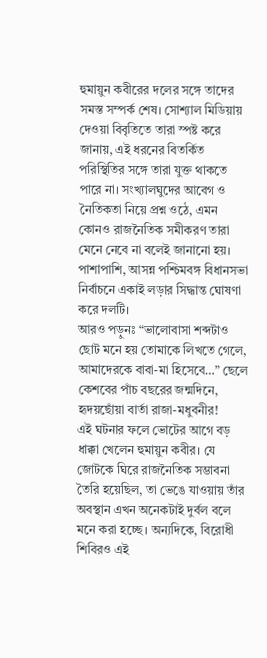হুমায়ুন কবীরের দলের সঙ্গে তাদের সমস্ত সম্পর্ক শেষ। সোশ্যাল মিডিয়ায় দেওয়া বিবৃতিতে তারা স্পষ্ট করে জানায়, এই ধরনের বিতর্কিত পরিস্থিতির সঙ্গে তারা যুক্ত থাকতে পারে না। সংখ্যালঘুদের আবেগ ও নৈতিকতা নিয়ে প্রশ্ন ওঠে, এমন কোনও রাজনৈতিক সমীকরণ তারা মেনে নেবে না বলেই জানানো হয়। পাশাপাশি, আসন্ন পশ্চিমবঙ্গ বিধানসভা নির্বাচনে একাই লড়ার সিদ্ধান্ত ঘোষণা করে দলটি।
আরও পড়ুনঃ “ভালোবাসা শব্দটাও ছোট মনে হয় তোমাকে লিখতে গেলে, আমাদেরকে বাবা-মা হিসেবে…” ছেলে কেশবের পাঁচ বছরের জন্মদিনে, হৃদয়ছোঁয়া বার্তা রাজা-মধুবনীর!
এই ঘটনার ফলে ভোটের আগে বড় ধাক্কা খেলেন হুমায়ুন কবীর। যে জোটকে ঘিরে রাজনৈতিক সম্ভাবনা তৈরি হয়েছিল, তা ভেঙে যাওয়ায় তাঁর অবস্থান এখন অনেকটাই দুর্বল বলে মনে করা হচ্ছে। অন্যদিকে, বিরোধী শিবিরও এই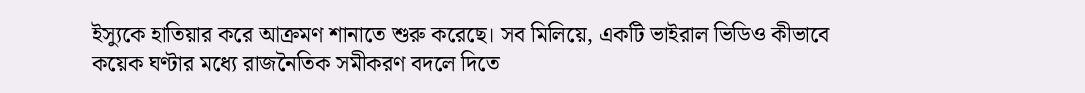ইস্যুকে হাতিয়ার করে আক্রমণ শানাতে শুরু করেছে। সব মিলিয়ে, একটি ভাইরাল ভিডিও কীভাবে কয়েক ঘণ্টার মধ্যে রাজনৈতিক সমীকরণ বদলে দিতে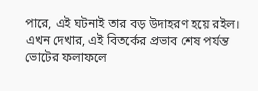পারে, এই ঘটনাই তার বড় উদাহরণ হয়ে রইল। এখন দেখার, এই বিতর্কের প্রভাব শেষ পর্যন্ত ভোটের ফলাফলে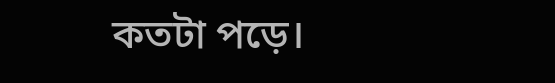কতটা পড়ে।